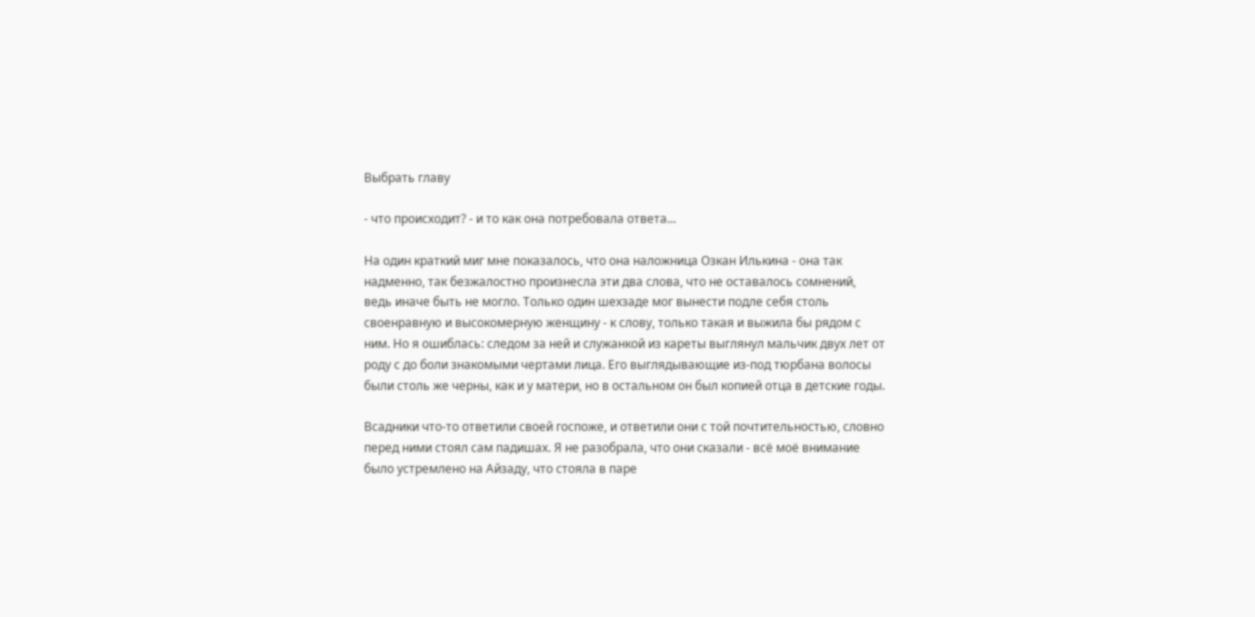Выбрать главу

- что происходит? - и то как она потребовала ответа...

На один краткий миг мне показалось, что она наложница Озкан Илькина - она так надменно, так безжалостно произнесла эти два слова, что не оставалось сомнений, ведь иначе быть не могло. Только один шехзаде мог вынести подле себя столь своенравную и высокомерную женщину - к слову, только такая и выжила бы рядом с ним. Но я ошиблась: следом за ней и служанкой из кареты выглянул мальчик двух лет от роду с до боли знакомыми чертами лица. Его выглядывающие из-под тюрбана волосы были столь же черны, как и у матери, но в остальном он был копией отца в детские годы.

Всадники что-то ответили своей госпоже, и ответили они с той почтительностью, словно перед ними стоял сам падишах. Я не разобрала, что они сказали - всё моё внимание было устремлено на Айзаду, что стояла в паре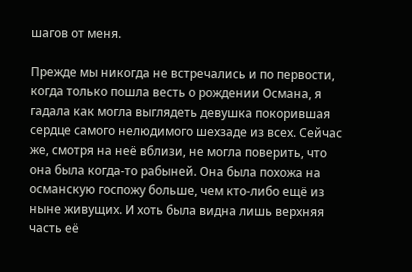шагов от меня.

Прежде мы никогда не встречались и по первости, когда только пошла весть о рождении Османа, я гадала как могла выглядеть девушка покорившая сердце самого нелюдимого шехзаде из всех. Сейчас же, смотря на неё вблизи, не могла поверить, что она была когда-то рабыней. Она была похожа на османскую госпожу больше, чем кто-либо ещё из ныне живущих. И хоть была видна лишь верхняя часть её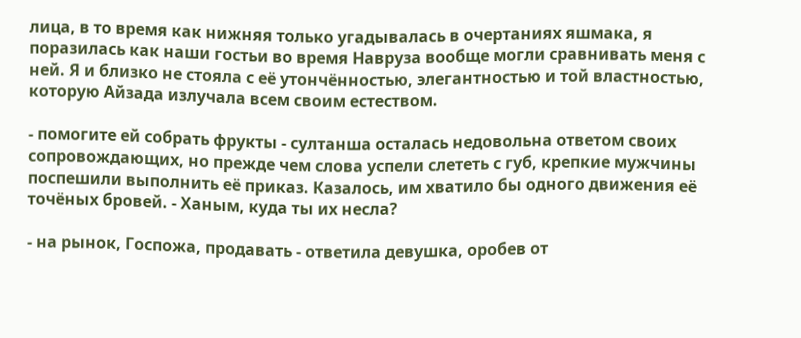лица, в то время как нижняя только угадывалась в очертаниях яшмака, я поразилась как наши гостьи во время Навруза вообще могли сравнивать меня с ней. Я и близко не стояла с её утончённостью, элегантностью и той властностью, которую Айзада излучала всем своим естеством.

- помогите ей собрать фрукты - султанша осталась недовольна ответом своих сопровождающих, но прежде чем слова успели слететь с губ, крепкие мужчины поспешили выполнить её приказ. Казалось, им хватило бы одного движения её точёных бровей. - Ханым, куда ты их несла?

- на рынок, Госпожа, продавать - ответила девушка, оробев от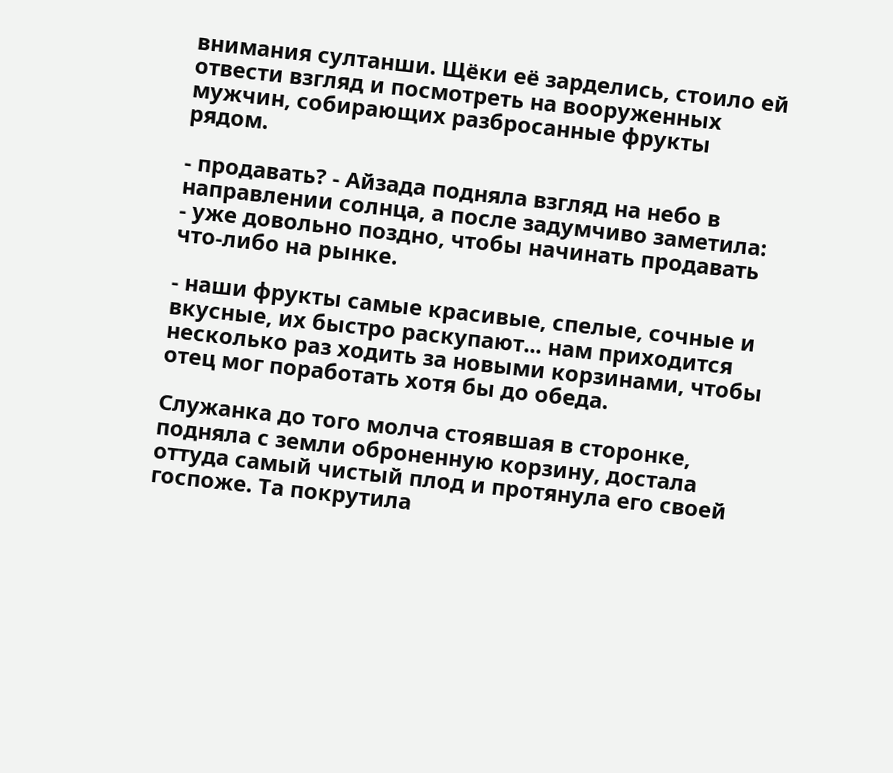внимания султанши. Щёки её зарделись, стоило ей отвести взгляд и посмотреть на вооруженных мужчин, собирающих разбросанные фрукты рядом.

- продавать? - Айзада подняла взгляд на небо в направлении солнца, а после задумчиво заметила: - уже довольно поздно, чтобы начинать продавать что-либо на рынке.

- наши фрукты самые красивые, спелые, сочные и вкусные, их быстро раскупают... нам приходится несколько раз ходить за новыми корзинами, чтобы отец мог поработать хотя бы до обеда.

Служанка до того молча стоявшая в сторонке, подняла с земли оброненную корзину, достала оттуда самый чистый плод и протянула его своей госпоже. Та покрутила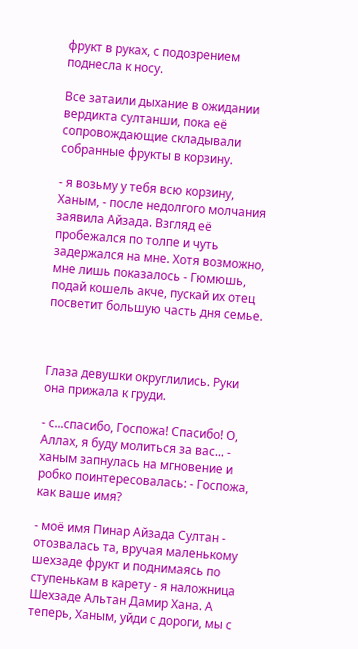фрукт в руках, с подозрением поднесла к носу.

Все затаили дыхание в ожидании вердикта султанши, пока её сопровождающие складывали собранные фрукты в корзину.

- я возьму у тебя всю корзину, Ханым, - после недолгого молчания заявила Айзада. Взгляд её пробежался по толпе и чуть задержался на мне. Хотя возможно, мне лишь показалось - Гюмюшь, подай кошель акче, пускай их отец посветит большую часть дня семье.



Глаза девушки округлились. Руки она прижала к груди.

- с...спасибо, Госпожа! Спасибо! О, Аллах, я буду молиться за вас... - ханым запнулась на мгновение и робко поинтересовалась: - Госпожа, как ваше имя?

- моё имя Пинар Айзада Султан - отозвалась та, вручая маленькому шехзаде фрукт и поднимаясь по ступенькам в карету - я наложница Шехзаде Альтан Дамир Хана. А теперь, Ханым, уйди с дороги, мы с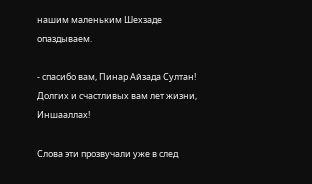нашим маленьким Шехзаде опаздываем.

- спасибо вам, Пинар Айзада Султан! Долгих и счастливых вам лет жизни, Иншааллах!

Слова эти прозвучали уже в след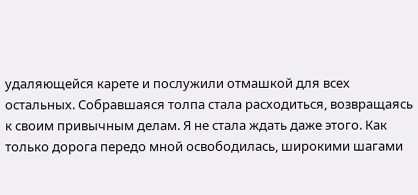удаляющейся карете и послужили отмашкой для всех остальных. Собравшаяся толпа стала расходиться, возвращаясь к своим привычным делам. Я не стала ждать даже этого. Как только дорога передо мной освободилась, широкими шагами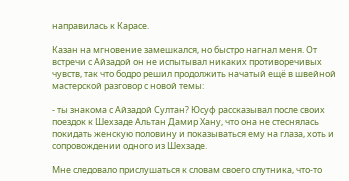направилась к Карасе.

Казан на мгновение замешкался, но быстро нагнал меня. От встречи с Айзадой он не испытывал никаких противоречивых чувств, так что бодро решил продолжить начатый ещё в швейной мастерской разговор с новой темы:

- ты знакома с Айзадой Султан? Юсуф рассказывал после своих поездок к Шехзаде Альтан Дамир Хану, что она не стеснялась покидать женскую половину и показываться ему на глаза, хоть и сопровождении одного из Шехзаде.

Мне следовало прислушаться к словам своего спутника, что-то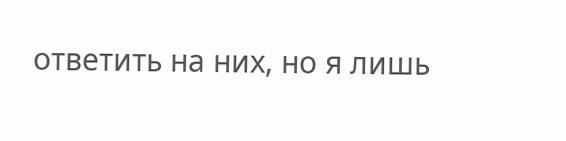ответить на них, но я лишь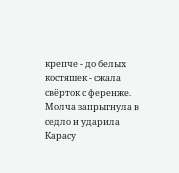крепче - до белых костяшек - сжала свёрток с ференже. Молча запрыгнула в седло и ударила Карасу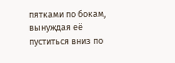пятками по бокам, вынуждая её пуститься вниз по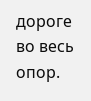дороге во весь опор.